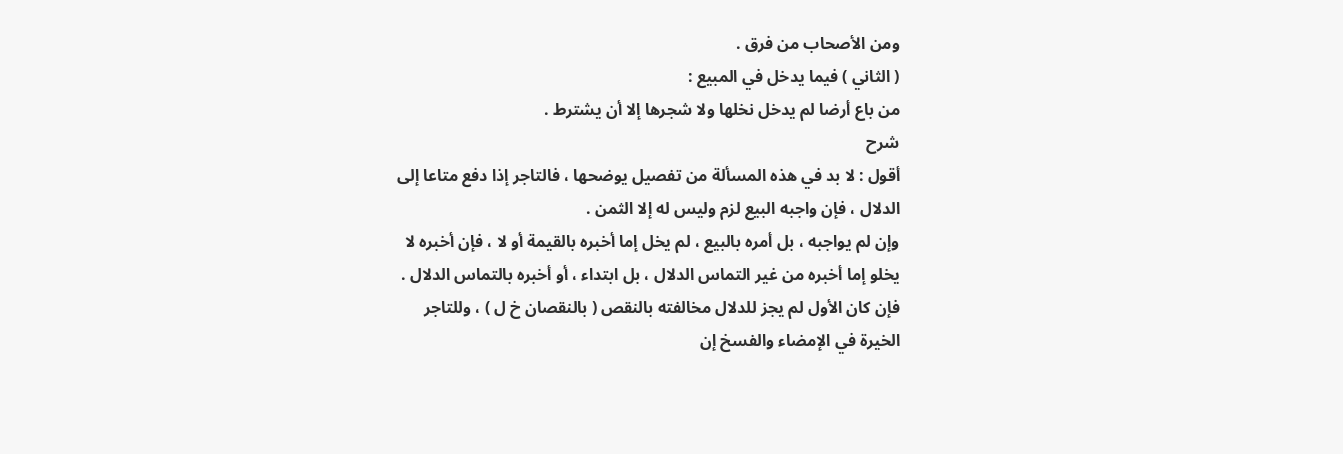ومن الأصحاب من فرق .
( الثاني ) فيما يدخل في المبيع :
من باع أرضا لم يدخل نخلها ولا شجرها إلا أن يشترط .
شرح
أقول : لا بد في هذه المسألة من تفصيل يوضحها ، فالتاجر إذا دفع متاعا إلى
الدلال ، فإن واجبه البيع لزم وليس له إلا الثمن .
وإن لم يواجبه ، بل أمره بالبيع ، لم يخل إما أخبره بالقيمة أو لا ، فإن أخبره لا
يخلو إما أخبره من غير التماس الدلال ، بل ابتداء ، أو أخبره بالتماس الدلال .
فإن كان الأول لم يجز للدلال مخالفته بالنقص ( بالنقصان خ ل ) ، وللتاجر
الخيرة في الإمضاء والفسخ إن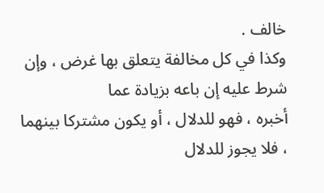خالف .
وكذا في كل مخالفة يتعلق بها غرض ، وإن شرط عليه إن باعه بزيادة عما
أخبره ، فهو للدلال ، أو يكون مشتركا بينهما ، فلا يجوز للدلال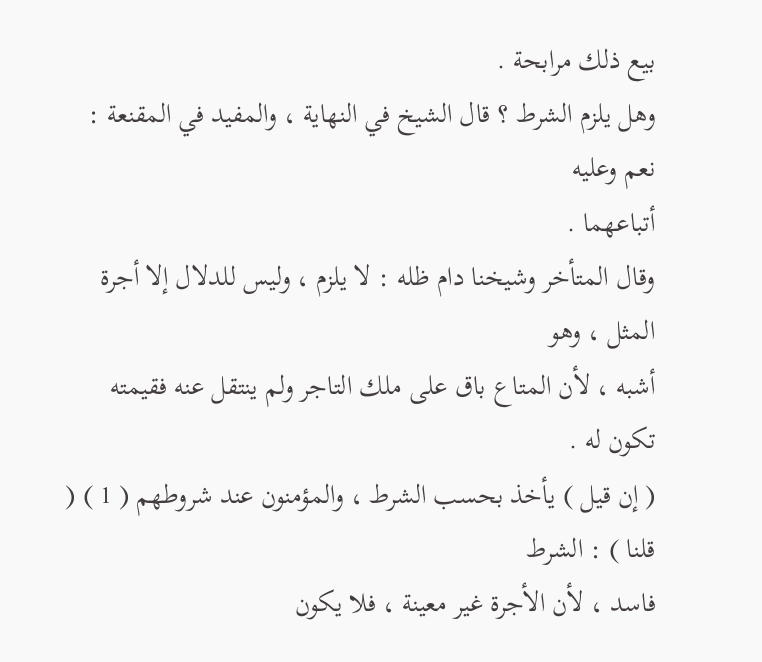بيع ذلك مرابحة .
وهل يلزم الشرط ؟ قال الشيخ في النهاية ، والمفيد في المقنعة : نعم وعليه
أتباعهما .
وقال المتأخر وشيخنا دام ظله : لا يلزم ، وليس للدلال إلا أجرة المثل ، وهو
أشبه ، لأن المتاع باق على ملك التاجر ولم ينتقل عنه فقيمته تكون له .
( إن قيل ) يأخذ بحسب الشرط ، والمؤمنون عند شروطهم ( 1 ) ( قلنا ) : الشرط
فاسد ، لأن الأجرة غير معينة ، فلا يكون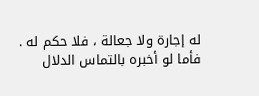له إجارة ولا جعالة ، فلا حكم له .
فأما لو أخبره بالتماس الدلال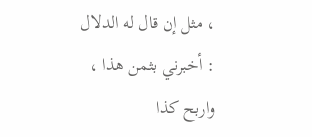، مثل إن قال له الدلال : أخبرني بثمن هذا ،
واربح كذا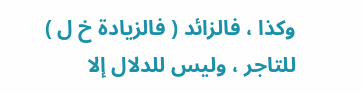وكذا ، فالزائد ( فالزيادة خ ل ) للتاجر ، وليس للدلال إلا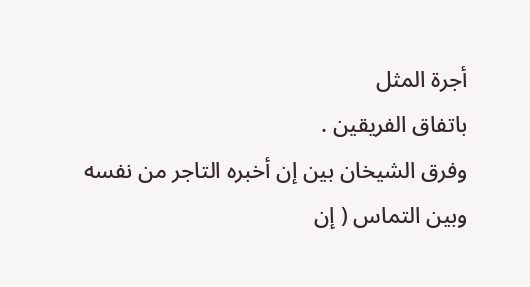أجرة المثل
باتفاق الفريقين .
وفرق الشيخان بين إن أخبره التاجر من نفسه وبين التماس ( إن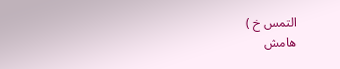التمس خ )
هامش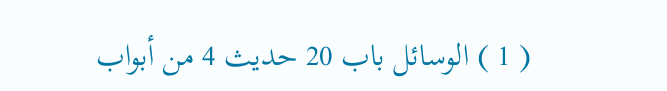( 1 ) الوسائل باب 20 حديث 4 من أبواب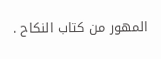المهور من كتاب النكاح .